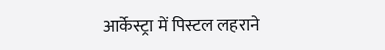आर्केस्ट्रा में पिस्टल लहराने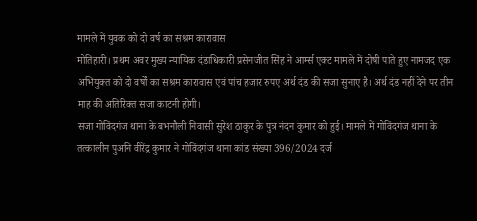मामले में युवक को दो वर्ष का सश्रम कारावास
मोतिहारी। प्रथम अवर मुख्य न्यायिक दंडाधिकारी प्रसेनजीत सिंह ने आर्म्स एक्ट मामले में दोषी पाते हुए नामजद एक अभियुक्त को दो वर्षों का सश्रम कारावास एवं पांच हजार रुपए अर्थ दंड की सजा सुनाए है। अर्थ दंड नहीं देने पर तीन माह की अतिरिक्त सजा काटनी होगी।
सजा गोविंदगंज थाना के बभनौली निवासी सुरेश ठाकुर के पुत्र नंदन कुमार को हुई। मामले में गोविंदगंज थाना के तत्कालीन पुअनि वीरेंद्र कुमार ने गोविंदगंज थाना कांड संख्या 396/2024 दर्ज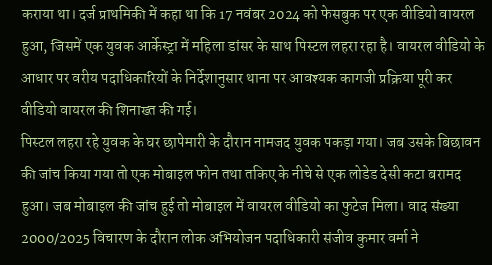कराया था। दर्ज प्राथमिकी में कहा था कि 17 नवंबर 2024 को फेसबुक पर एक वीडियो वायरल हुआ, जिसमें एक युवक आर्केस्ट्रा में महिला डांसर के साथ पिस्टल लहरा रहा है। वायरल वीडियो के आधार पर वरीय पदाधिकारियों के निर्देशानुसार थाना पर आवश्यक कागजी प्रक्रिया पूरी कर वीडियो वायरल की शिनाख्त की गई।
पिस्टल लहरा रहे युवक के घर छापेमारी के दौरान नामजद युवक पकड़ा गया। जब उसके बिछावन की जांच किया गया तो एक मोबाइल फोन तथा तकिए के नीचे से एक लोडेड देसी कटा बरामद हुआ। जब मोबाइल की जांच हुई तो मोबाइल में वायरल वीडियो का फुटेज मिला। वाद संख्या 2000/2025 विचारण के दौरान लोक अभियोजन पदाधिकारी संजीव कुमार वर्मा ने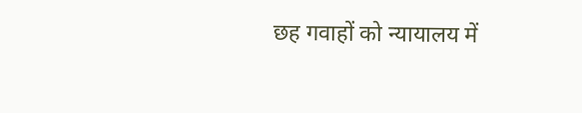छह गवाहों को न्यायालय में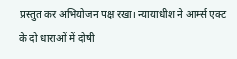प्रस्तुत कर अभियोजन पक्ष रखा। न्यायाधीश ने आर्म्स एक्ट के दो धाराओं में दोषी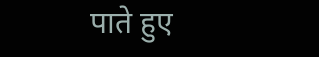पाते हुए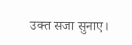उक्त सजा सुनाए।